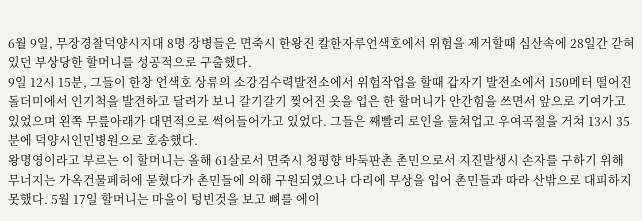6월 9일, 무장경찰덕양시지대 8명 장병들은 면죽시 한왕진 칼한자루언색호에서 위험을 제거할때 심산속에 28일간 갇혀있던 부상당한 할머니를 성공적으로 구출했다.
9일 12시 15분, 그들이 한창 언색호 상류의 소강검수력발전소에서 위험작업을 할때 갑자기 발전소에서 150메터 떨어진 돌더미에서 인기척을 발견하고 달려가 보니 갈기갈기 찢어진 옷을 입은 한 할머니가 안간힘을 쓰면서 앞으로 기여가고 있었으며 왼쪽 무릎아래가 대면적으로 썩어들어가고 있었다. 그들은 째빨리 로인을 둘쳐업고 우여곡절을 거쳐 13시 35분에 덕양시인민병원으로 호송했다.
왕명영이라고 부르는 이 할머니는 올해 61살로서 면죽시 청평향 바둑판촌 촌민으로서 지진발생시 손자를 구하기 위해 무너지는 가옥건물페허에 묻혔다가 촌민들에 의해 구원되였으나 다리에 부상을 입어 촌민들과 따라 산밖으로 대피하지 못했다. 5월 17일 할머니는 마을이 텅빈것을 보고 뼈를 에이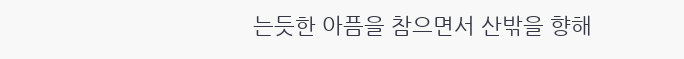는듯한 아픔을 참으면서 산밖을 향해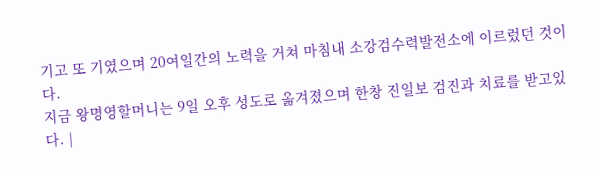기고 또 기였으며 20여일간의 노력을 거쳐 마침내 소강검수력발전소에 이르렀던 것이다.
지금 왕명영할머니는 9일 오후 성도로 옮겨졌으며 한창 진일보 검진과 치료를 받고있다. |